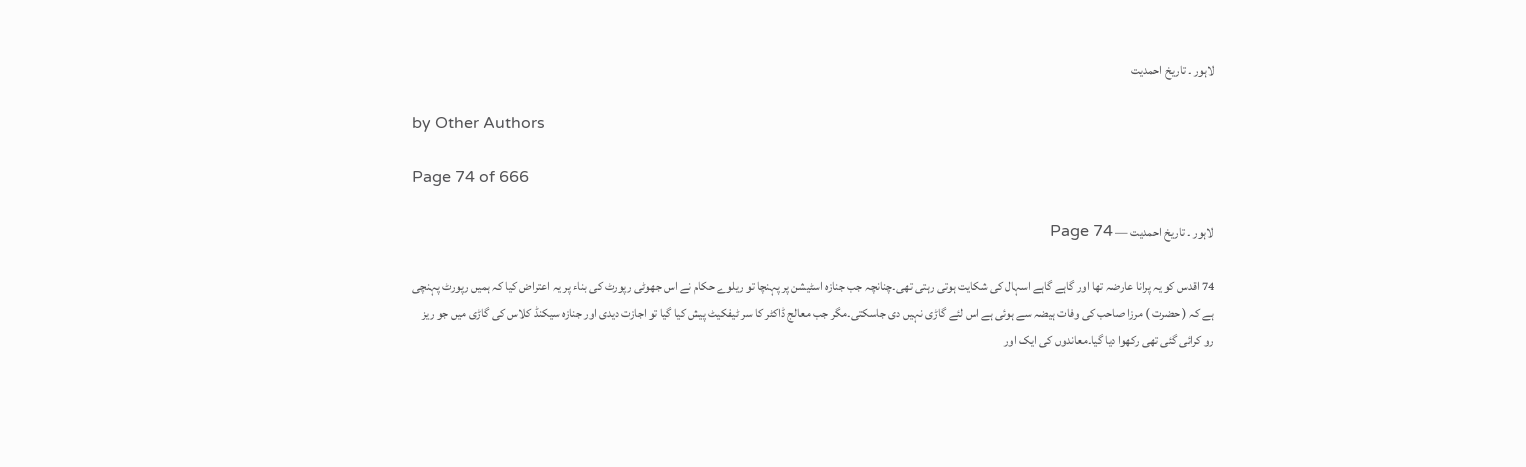لاہور ۔ تاریخ احمدیت

by Other Authors

Page 74 of 666

لاہور ۔ تاریخ احمدیت — Page 74

74 اقدس کو یہ پرانا عارضہ تھا اور گاہے گاہے اسہال کی شکایت ہوتی رہتی تھی۔چنانچہ جب جنازہ اسٹیشن پر پہنچا تو ریلوے حکام نے اس جھوٹی رپورٹ کی بناء پر یہ اعتراض کیا کہ ہمیں رپورٹ پہنچی ہے کہ ( حضرت ) مرزا صاحب کی وفات ہیضہ سے ہوئی ہے اس لئے گاڑی نہیں دی جاسکتی۔مگر جب معالج ڈاکٹر کا سر ٹیفکیٹ پیش کیا گیا تو اجازت دیدی اور جنازہ سیکنڈ کلاس کی گاڑی میں جو ریز رو کرائی گئی تھی رکھوا دیا گیا۔معاندوں کی ایک اور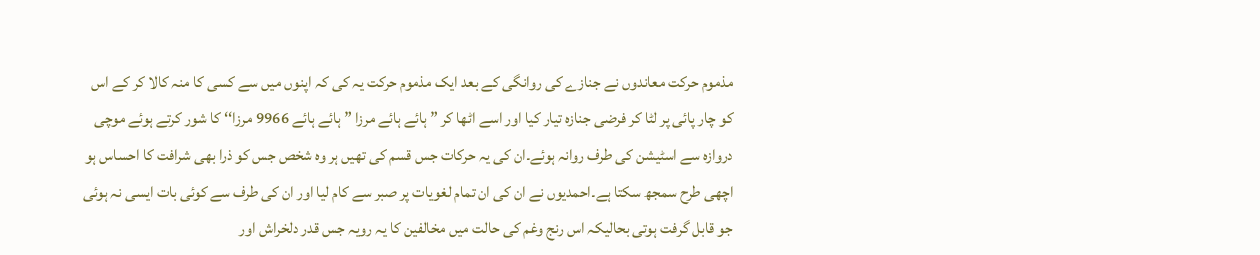مذموم حرکت معاندوں نے جنازے کی روانگی کے بعد ایک مذموم حرکت یہ کی کہ اپنوں میں سے کسی کا منہ کالا کر کے اس کو چار پائی پر لٹا کر فرضی جنازہ تیار کیا اور اسے اٹھا کر ” ہائے ہائے مرزا ” ہائے ہائے 9966 مرزا‘‘ کا شور کرتے ہوئے موچی دروازہ سے اسٹیشن کی طرف روانہ ہوئے۔ان کی یہ حرکات جس قسم کی تھیں ہر وہ شخص جس کو ذرا بھی شرافت کا احساس ہو اچھی طرح سمجھ سکتا ہے۔احمدیوں نے ان کی ان تمام لغویات پر صبر سے کام لیا اور ان کی طرف سے کوئی بات ایسی نہ ہوئی جو قابل گرفت ہوتی بحالیکہ اس رنج وغم کی حالت میں مخالفین کا یہ رویہ جس قدر دلخراش اور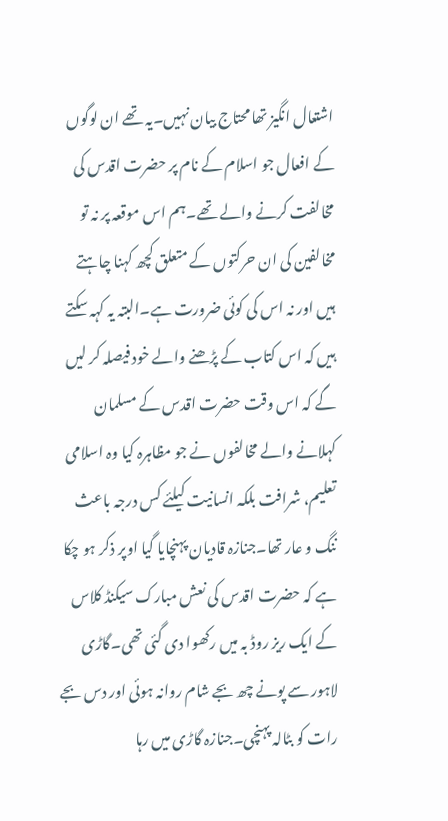اشتعال انگیز تھا محتاج بیان نہیں۔یہ تھے ان لوگوں کے افعال جو اسلام کے نام پر حضرت اقدس کی مخالفت کرنے والے تھے۔ہم اس موقعہ پر نہ تو مخالفین کی ان حرکتوں کے متعلق کچھ کہنا چاہتے ہیں اور نہ اس کی کوئی ضرورت ہے۔البتہ یہ کہہ سکتے ہیں کہ اس کتاب کے پڑھنے والے خود فیصلہ کر لیں گے کہ اس وقت حضرت اقدس کے مسلمان کہلانے والے مخالفوں نے جو مظاہرہ کیا وہ اسلامی تعلیم، شرافت بلکہ انسانیت کیلئے کس درجہ باعث ننگ و عار تھا۔جنازہ قادیان پہنچایا گیا اوپر ذکر ہو چکا ہے کہ حضرت اقدس کی نعش مبارک سیکنڈ کلاس کے ایک ریز روڈ بہ میں رکھوا دی گئی تھی۔گاڑی لاہور سے پونے چھ بجے شام روانہ ہوئی اور دس بجے رات کو بٹالہ پہنچی۔جنازہ گاڑی میں رہا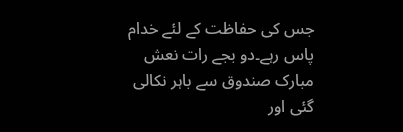جس کی حفاظت کے لئے خدام پاس رہے۔دو بجے رات نعش مبارک صندوق سے باہر نکالی گئی اور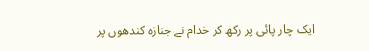ایک چار پائی پر رکھ کر خدام نے جنازہ کندھوں پر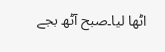اٹھا لیا۔صبح آٹھ بجے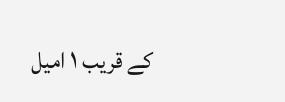کے قریب ۱ امیل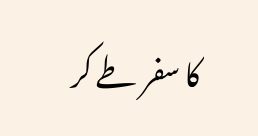کا سفر طے کر